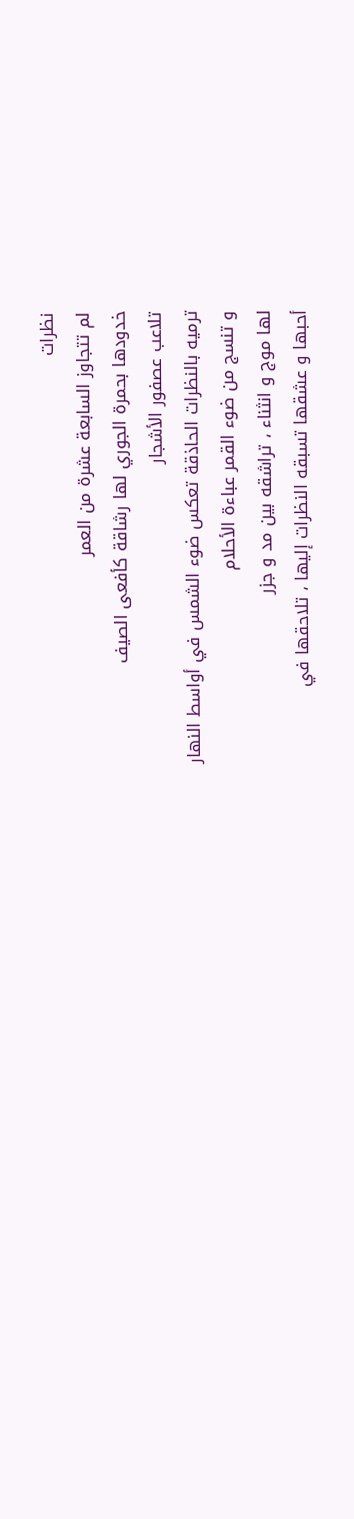نظرات
لم تتجاوز السابعة عشرة من العمر
خدودها بحمرة الجوري لها رشاقة كأفعى الصيف
تلاعب عصفور الأشجار
ترميه بالنظرات الحاذقة تعكس ضوء الشمس في أواسط النهار
و تنسج من ضوء القمر عباءة الأحلام
لها موج و انثناء ، تراشقه بين مد و جزر
أحبها و عشقها تسبقه النظرات إليها ، تلاحقها في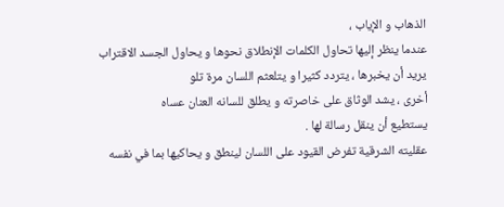الذهاب و الإياب ،
عندما ينظر إليها تحاول الكلمات الإنطلاق نحوها و يحاول الجسد الاقتراب
يريد أن يخبرها ، يتردد كثيرا و يتلعثم اللسان مرة تلو
أخرى ، يشد الوثاق على خاصرته و يطلق للسانه العنان عساه
يستطيع أن ينقل رسالة لها .
عقليته الشرقية تفرض القيود على اللسان لينطق و يحاكيها بما في نفسه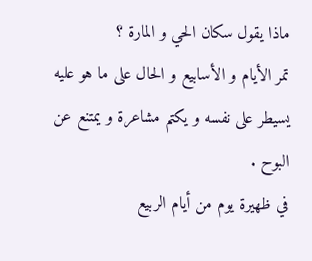ماذا يقول سكان الحي و المارة ؟
تمر الأيام و الأسابيع و الحال على ما هو عليه
يسيطر على نفسه و يكتم مشاعرة و يمتنع عن البوح .
في ظهيرة يوم من أيام الربيع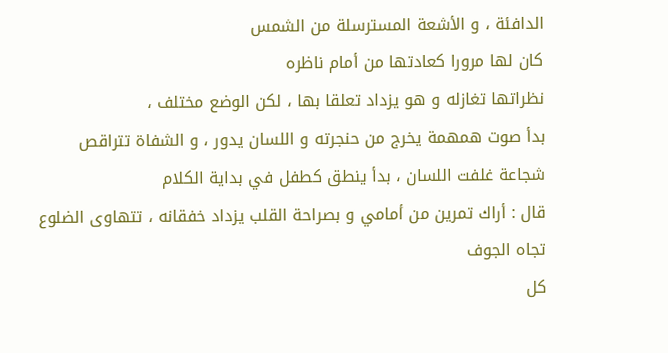الدافئة ، و الأشعة المسترسلة من الشمس
كان لها مرورا كعادتها من أمام ناظره
نظراتها تغازله و هو يزداد تعلقا بها ، لكن الوضع مختلف ،
بدأ صوت همهمة يخرج من حنجرته و اللسان يدور ، و الشفاة تتراقص
شجاعة غلفت اللسان ، بدأ ينطق كطفل في بداية الكلام
قال : أراك تمرين من أمامي و بصراحة القلب يزداد خفقانه ، تتهاوى الضلوع
تجاه الجوف
كل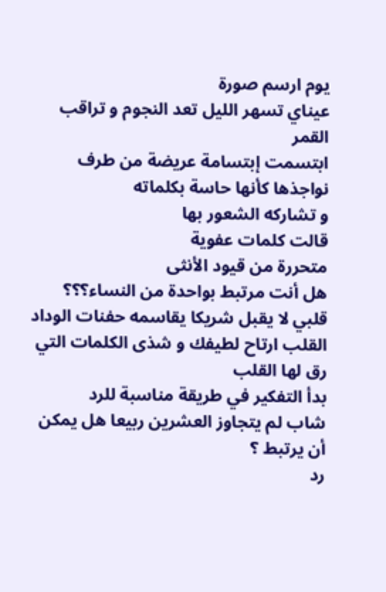يوم ارسم صورة
عيناي تسهر الليل تعد النجوم و تراقب القمر
ابتسمت إبتسامة عريضة من طرف نواجذها كأنها حاسة بكلماته
و تشاركه الشعور بها
قالت كلمات عفوية
متحررة من قيود الأنثى
هل أنت مرتبط بواحدة من النساء؟؟؟
قلبي لا يقبل شريكا يقاسمه حفنات الوداد
القلب ارتاح لطيفك و شذى الكلمات التي رق لها القلب
بدأ التفكير في طريقة مناسبة للرد
شاب لم يتجاوز العشرين ربيعا هل يمكن أن يرتبط ؟
رد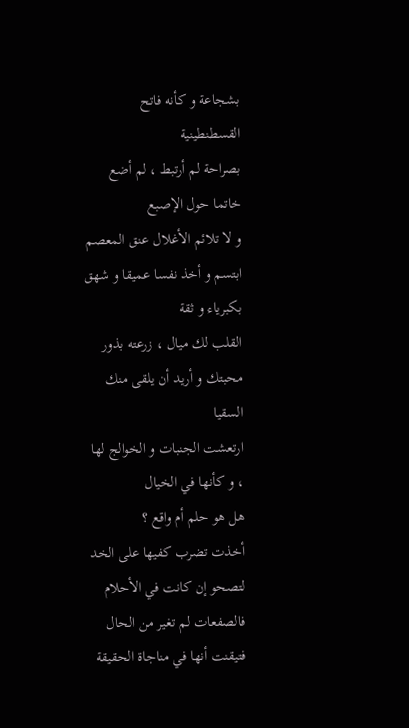بشجاعة و كأنه فاتح القسطنطينية
بصراحة لم أرتبط ، لم أضع خاتما حول الإصبع
و لا تلائم الأغلال عنق المعصم
ابتسم و أخذ نفسا عميقا و شهق بكبرياء و ثقة
القلب لك ميال ، زرعته بذور محبتك و أريد أن يلقى منك السقيا
ارتعشت الجنبات و الخوالج لها ، و كأنها في الخيال
هل هو حلم أم واقع ؟
أخذت تضرب كفيها على الخد لتصحو إن كانت في الأحلام
فالصفعات لم تغير من الحال
فتيقنت أنها في مناجاة الحقيقة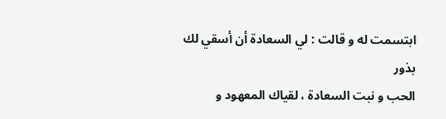ابتسمت له و قالت : لي السعادة أن أسقي لك بذور
الحب و نبت السعادة ، لقياك المعهود و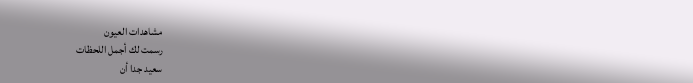مشاهدات العيون
رسمت لك أجمل اللحظات
سعيد جدا أن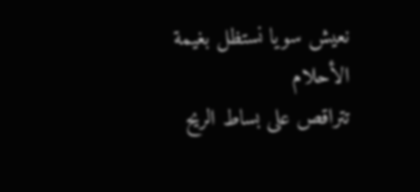نعيش سويا نستظل بغيمة الأحلام
تتراقص على بساط الريح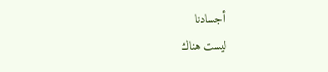أجسادنا
ليست هناك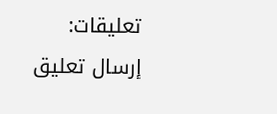تعليقات:
إرسال تعليق